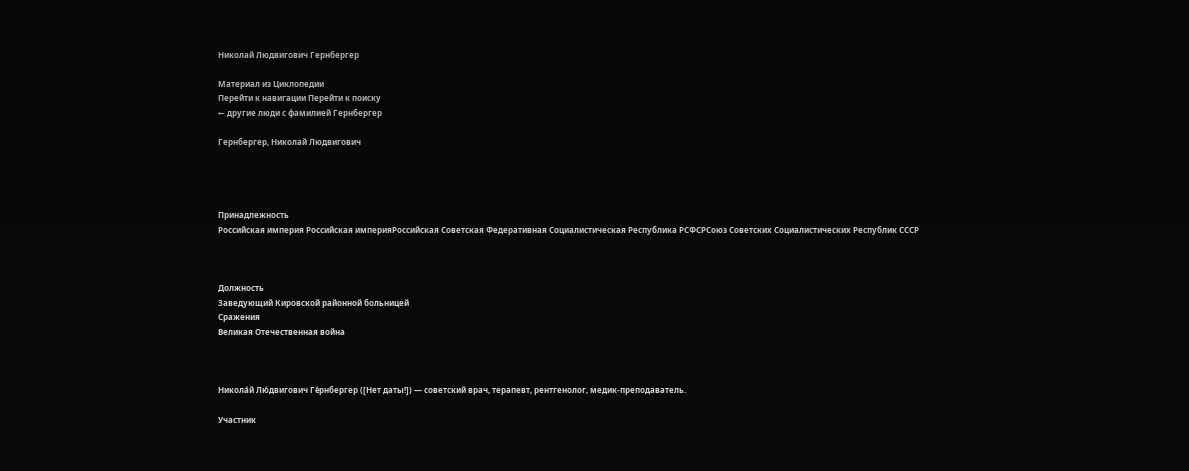Николай Людвигович Гернбергер

Материал из Циклопедии
Перейти к навигации Перейти к поиску
← другие люди с фамилией Гернбергер

Гернбергер, Николай Людвигович




Принадлежность
Российская империя Российская империяРоссийская Советская Федеративная Социалистическая Республика РСФСРСоюз Советских Социалистических Республик СССР



Должность
Заведующий Кировской районной больницей
Сражения
Великая Отечественная война



Никола́й Лю́двигович Ге́рнбергер ([Нет даты!]) — советский врач, терапевт, рентгенолог, медик-преподаватель.

Участник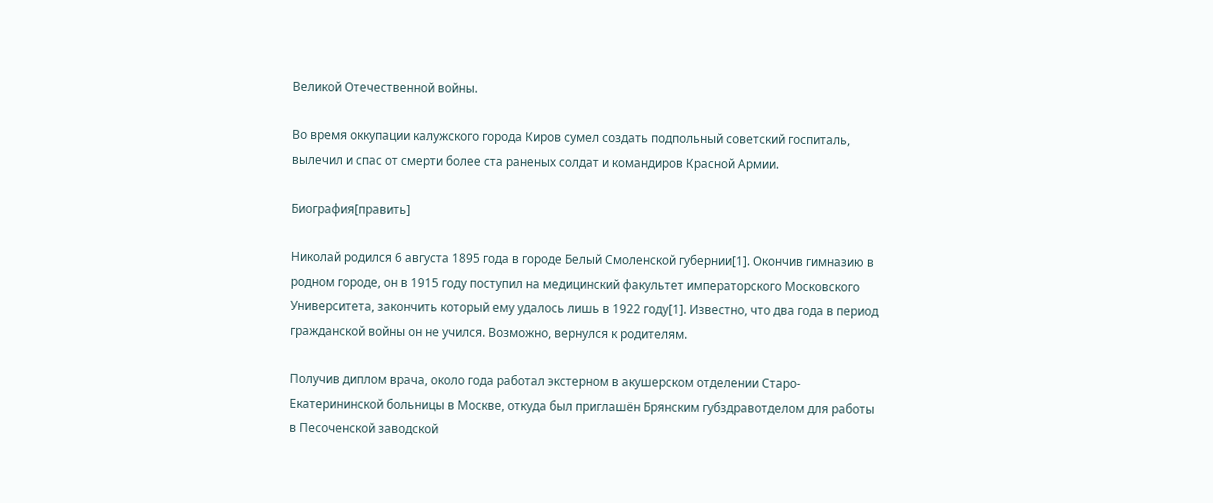Великой Отечественной войны.

Во время оккупации калужского города Киров сумел создать подпольный советский госпиталь, вылечил и спас от смерти более ста раненых солдат и командиров Красной Армии.

Биография[править]

Николай родился 6 августа 1895 года в городе Белый Смоленской губернии[1]. Окончив гимназию в родном городе, он в 1915 году поступил на медицинский факультет императорского Московского Университета, закончить который ему удалось лишь в 1922 году[1]. Известно, что два года в период гражданской войны он не учился. Возможно, вернулся к родителям.

Получив диплом врача, около года работал экстерном в акушерском отделении Старо-Екатерининской больницы в Москве, откуда был приглашён Брянским губздравотделом для работы в Песоченской заводской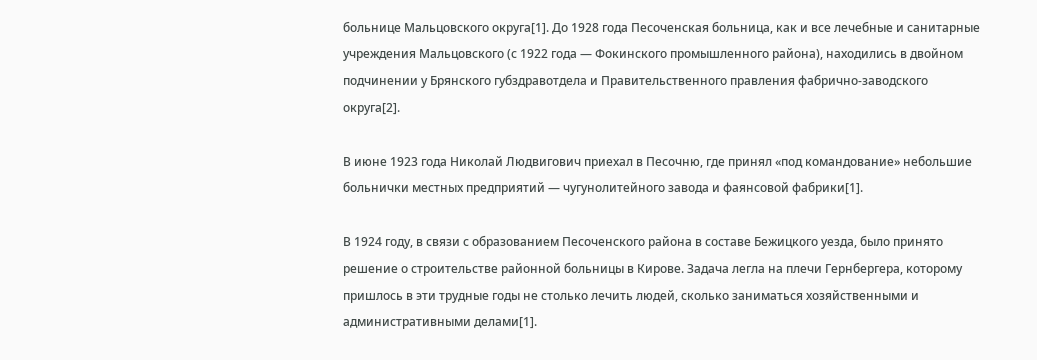больнице Мальцовского округа[1]. До 1928 года Песоченская больница, как и все лечебные и санитарные учреждения Мальцовского (с 1922 года — Фокинского промышленного района), находились в двойном подчинении у Брянского губздравотдела и Правительственного правления фабрично-заводского округа[2].

В июне 1923 года Николай Людвигович приехал в Песочню, где принял «под командование» небольшие больнички местных предприятий — чугунолитейного завода и фаянсовой фабрики[1].

В 1924 году, в связи с образованием Песоченского района в составе Бежицкого уезда, было принято решение о строительстве районной больницы в Кирове. Задача легла на плечи Гернбергера, которому пришлось в эти трудные годы не столько лечить людей, сколько заниматься хозяйственными и административными делами[1].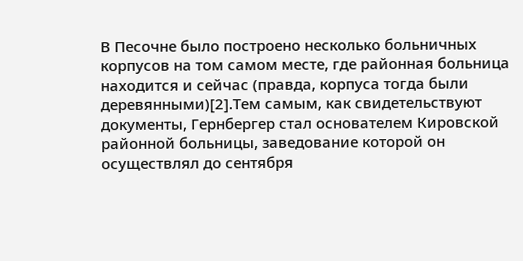В Песочне было построено несколько больничных корпусов на том самом месте, где районная больница находится и сейчас (правда, корпуса тогда были деревянными)[2].Тем самым, как свидетельствуют документы, Гернбергер стал основателем Кировской районной больницы, заведование которой он осуществлял до сентября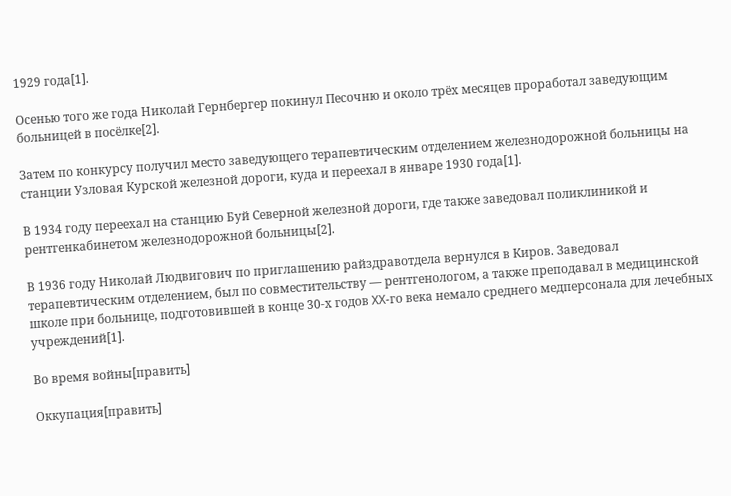1929 года[1].

Осенью того же года Николай Гернбергер покинул Песочню и около трёх месяцев проработал заведующим больницей в посёлке[2].

Затем по конкурсу получил место заведующего терапевтическим отделением железнодорожной больницы на станции Узловая Курской железной дороги, куда и переехал в январе 1930 года[1].

В 1934 году переехал на станцию Буй Северной железной дороги, где также заведовал поликлиникой и рентгенкабинетом железнодорожной больницы[2].

В 1936 году Николай Людвигович по приглашению райздравотдела вернулся в Киров. Заведовал терапевтическим отделением, был по совместительству — рентгенологом, а также преподавал в медицинской школе при больнице, подготовившей в конце 30-х годов XX-го века немало среднего медперсонала для лечебных учреждений[1].

Во время войны[править]

Оккупация[править]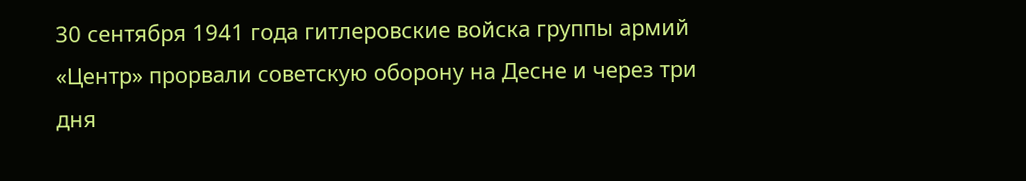30 сентября 1941 года гитлеровские войска группы армий «Центр» прорвали советскую оборону на Десне и через три дня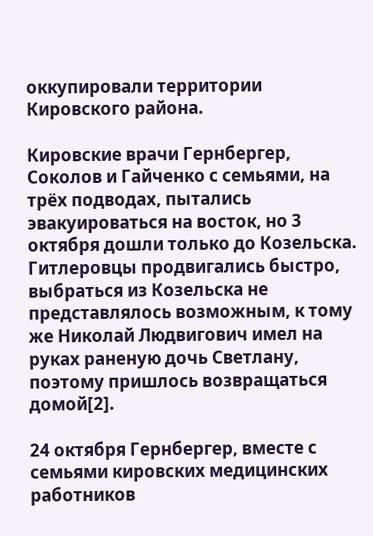оккупировали территории Кировского района.

Кировские врачи Гернбергер, Соколов и Гайченко с семьями, на трёх подводах, пытались эвакуироваться на восток, но 3 октября дошли только до Козельска. Гитлеровцы продвигались быстро, выбраться из Козельска не представлялось возможным, к тому же Николай Людвигович имел на руках раненую дочь Светлану, поэтому пришлось возвращаться домой[2].

24 октября Гернбергер, вместе с семьями кировских медицинских работников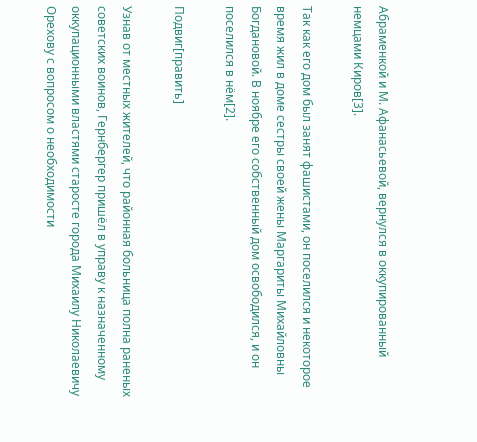Абраменкой и М. Афанасьевой, вернулся в оккупированный немцами Киров[3].

Так как его дом был занят фашистами, он поселился и некоторое время жил в доме сестры своей жены Маргариты Михайловны Богдановой. В ноябре его собственный дом освободился, и он поселился в нём[2].

Подвиг[править]

Узнав от местных жителей, что районная больница полна раненых советских воинов, Гернбергер пришёл в управу к назначенному оккупационными властями старосте города Михаилу Николаевичу Орехову с вопросом о необходимости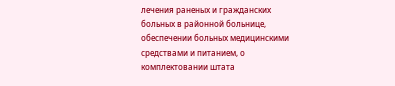лечения раненых и гражданских больных в районной больнице, обеспечении больных медицинскими средствами и питанием, о комплектовании штата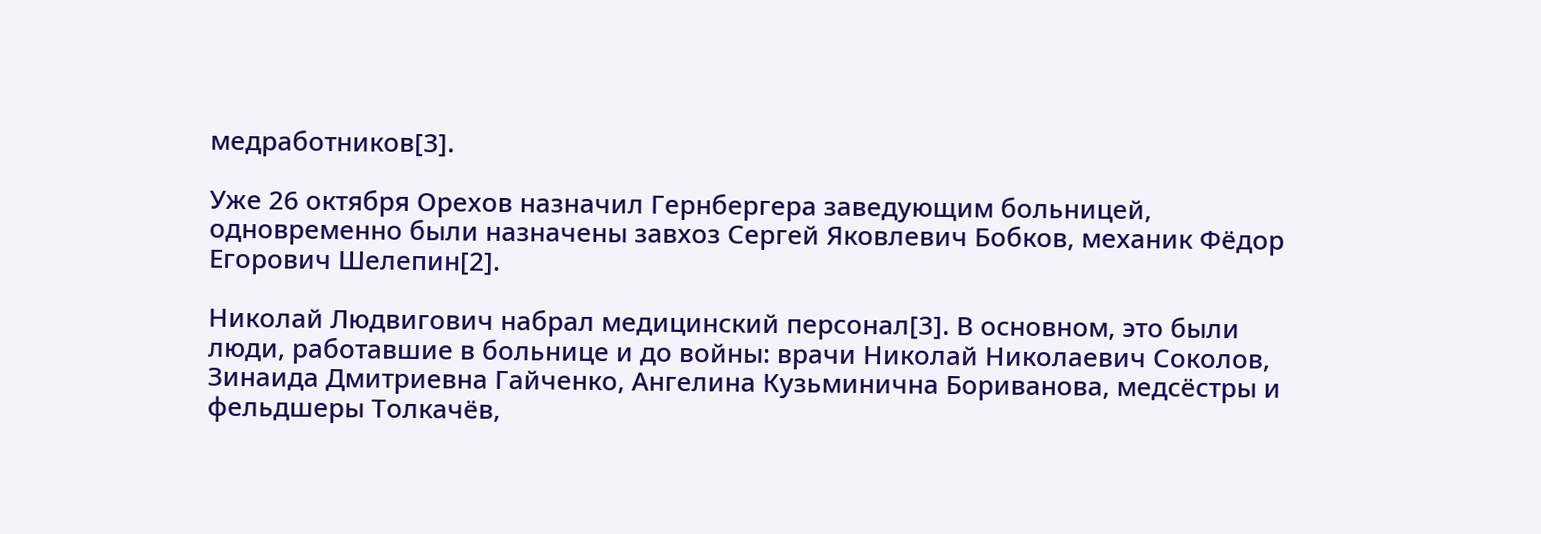медработников[3].

Уже 26 октября Орехов назначил Гернбергера заведующим больницей, одновременно были назначены завхоз Сергей Яковлевич Бобков, механик Фёдор Егорович Шелепин[2].

Николай Людвигович набрал медицинский персонал[3]. В основном, это были люди, работавшие в больнице и до войны: врачи Николай Николаевич Соколов, Зинаида Дмитриевна Гайченко, Ангелина Кузьминична Бориванова, медсёстры и фельдшеры Толкачёв,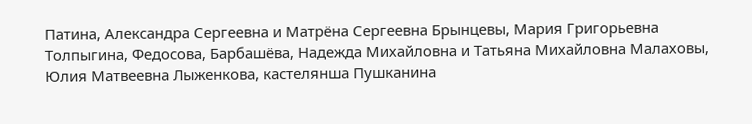Патина, Александра Сергеевна и Матрёна Сергеевна Брынцевы, Мария Григорьевна Толпыгина, Федосова, Барбашёва, Надежда Михайловна и Татьяна Михайловна Малаховы, Юлия Матвеевна Лыженкова, кастелянша Пушканина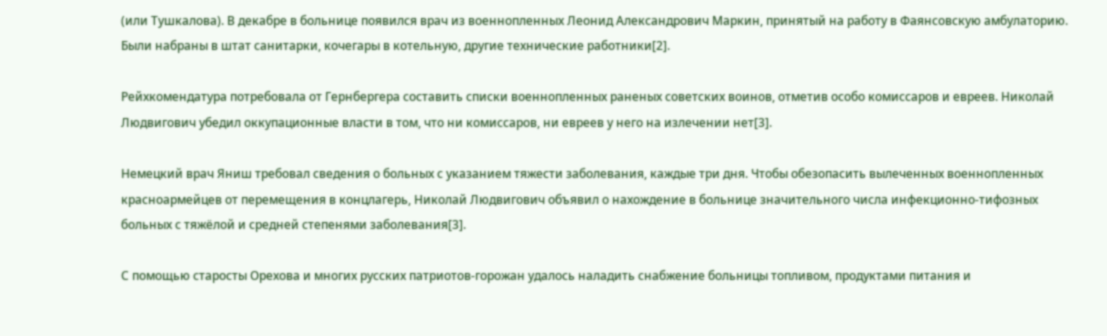(или Тушкалова). В декабре в больнице появился врач из военнопленных Леонид Александрович Маркин, принятый на работу в Фаянсовскую амбулаторию. Были набраны в штат санитарки, кочегары в котельную, другие технические работники[2].

Рейхкомендатура потребовала от Гернбергера составить списки военнопленных раненых советских воинов, отметив особо комиссаров и евреев. Николай Людвигович убедил оккупационные власти в том, что ни комиссаров, ни евреев у него на излечении нет[3].

Немецкий врач Яниш требовал сведения о больных с указанием тяжести заболевания, каждые три дня. Чтобы обезопасить вылеченных военнопленных красноармейцев от перемещения в концлагерь, Николай Людвигович объявил о нахождение в больнице значительного числа инфекционно-тифозных больных с тяжёлой и средней степенями заболевания[3].

С помощью старосты Орехова и многих русских патриотов-горожан удалось наладить снабжение больницы топливом, продуктами питания и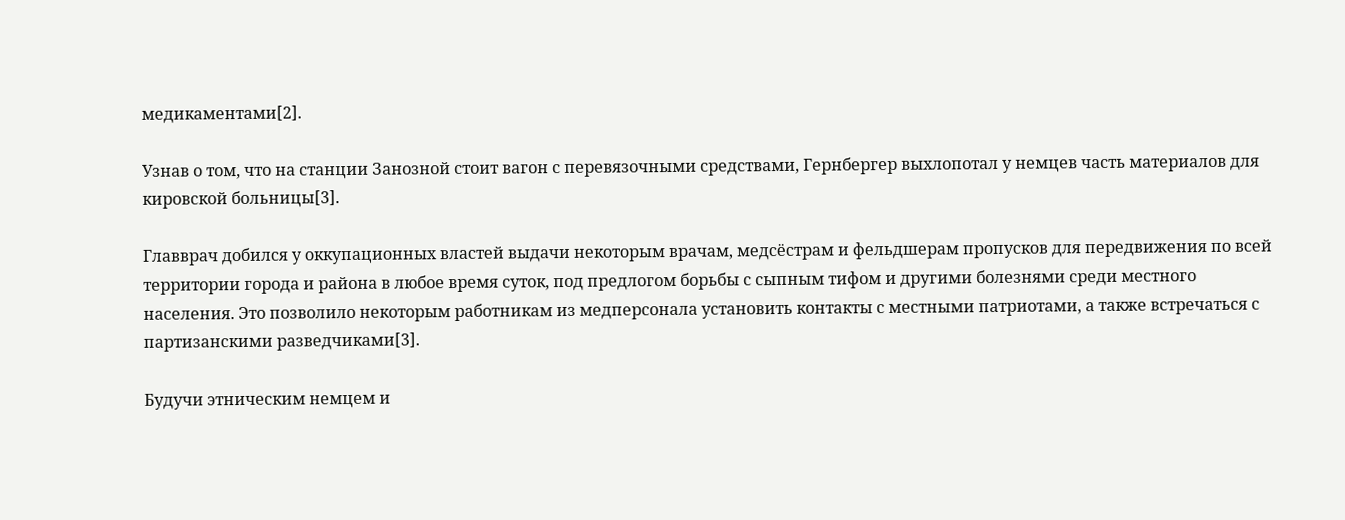медикаментами[2].

Узнав о том, что на станции Занозной стоит вагон с перевязочными средствами, Гернбергер выхлопотал у немцев часть материалов для кировской больницы[3].

Главврач добился у оккупационных властей выдачи некоторым врачам, медсёстрам и фельдшерам пропусков для передвижения по всей территории города и района в любое время суток, под предлогом борьбы с сыпным тифом и другими болезнями среди местного населения. Это позволило некоторым работникам из медперсонала установить контакты с местными патриотами, а также встречаться с партизанскими разведчиками[3].

Будучи этническим немцем и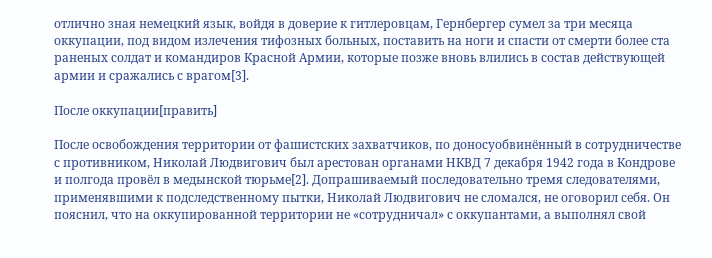отлично зная немецкий язык, войдя в доверие к гитлеровцам, Гернбергер сумел за три месяца оккупации, под видом излечения тифозных больных, поставить на ноги и спасти от смерти более ста раненых солдат и командиров Красной Армии, которые позже вновь влились в состав действующей армии и сражались с врагом[3].

После оккупации[править]

После освобождения территории от фашистских захватчиков, по доносуобвинённый в сотрудничестве с противником, Николай Людвигович был арестован органами НКВД 7 декабря 1942 года в Кондрове и полгода провёл в медынской тюрьме[2]. Допрашиваемый последовательно тремя следователями, применявшими к подследственному пытки, Николай Людвигович не сломался, не оговорил себя. Он пояснил, что на оккупированной территории не «сотрудничал» с оккупантами, а выполнял свой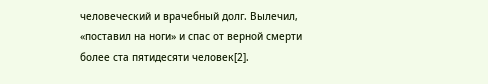человеческий и врачебный долг. Вылечил, «поставил на ноги» и спас от верной смерти более ста пятидесяти человек[2].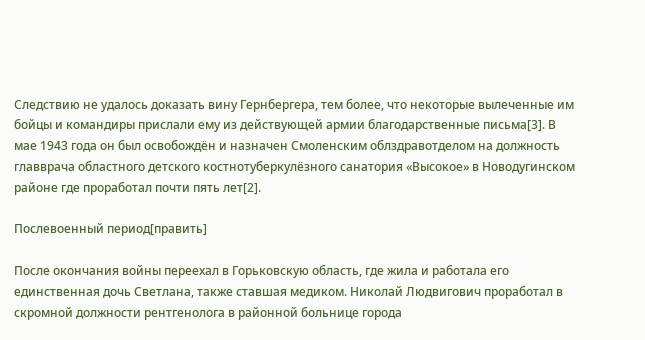Следствию не удалось доказать вину Гернбергера, тем более, что некоторые вылеченные им бойцы и командиры прислали ему из действующей армии благодарственные письма[3]. В мае 1943 года он был освобождён и назначен Смоленским облздравотделом на должность главврача областного детского костнотуберкулёзного санатория «Высокое» в Новодугинском районе где проработал почти пять лет[2].

Послевоенный период[править]

После окончания войны переехал в Горьковскую область, где жила и работала его единственная дочь Светлана, также ставшая медиком. Николай Людвигович проработал в скромной должности рентгенолога в районной больнице города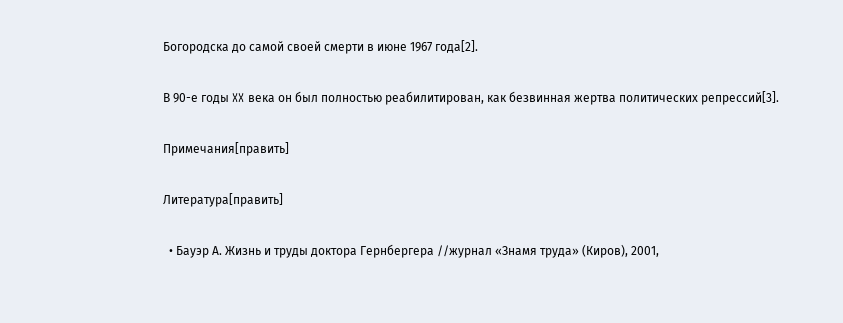Богородска до самой своей смерти в июне 1967 года[2].

В 90-е годы XX века он был полностью реабилитирован, как безвинная жертва политических репрессий[3].

Примечания[править]

Литература[править]

  • Бауэр А. Жизнь и труды доктора Гернбергера //журнал «Знамя труда» (Киров), 2001,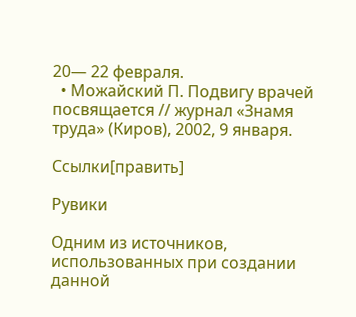20— 22 февраля.
  • Можайский П. Подвигу врачей посвящается // журнал «Знамя труда» (Киров), 2002, 9 января.

Ссылки[править]

Рувики

Одним из источников, использованных при создании данной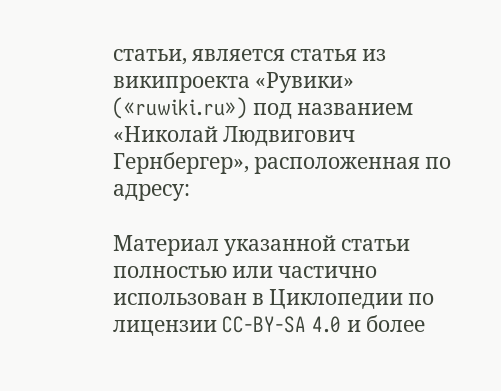статьи, является статья из википроекта «Рувики» («ruwiki.ru») под названием «Николай Людвигович Гернбергер», расположенная по адресу:

Материал указанной статьи полностью или частично использован в Циклопедии по лицензии CC-BY-SA 4.0 и более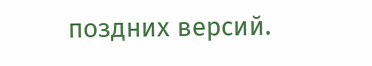поздних версий.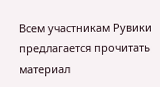Всем участникам Рувики предлагается прочитать материал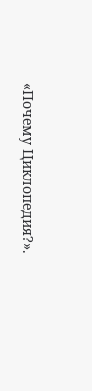«Почему Циклопедия?».